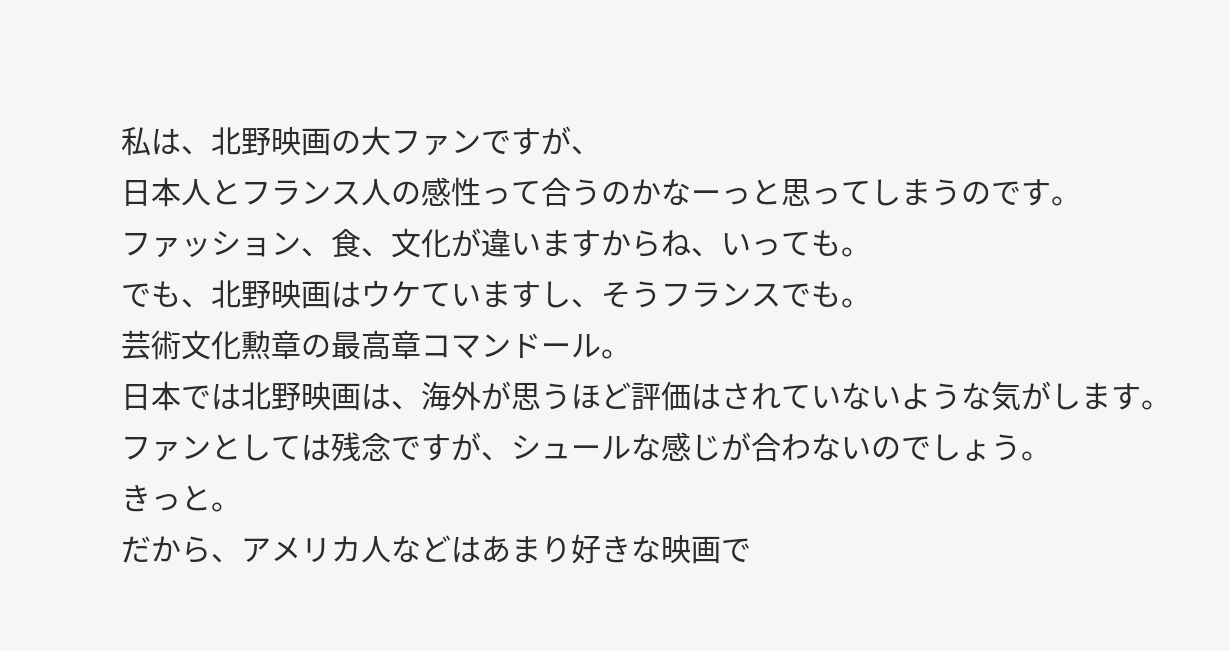私は、北野映画の大ファンですが、
日本人とフランス人の感性って合うのかなーっと思ってしまうのです。
ファッション、食、文化が違いますからね、いっても。
でも、北野映画はウケていますし、そうフランスでも。
芸術文化勲章の最高章コマンドール。
日本では北野映画は、海外が思うほど評価はされていないような気がします。
ファンとしては残念ですが、シュールな感じが合わないのでしょう。
きっと。
だから、アメリカ人などはあまり好きな映画で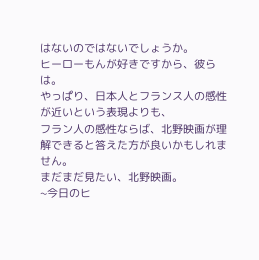はないのではないでしょうか。
ヒーローもんが好きですから、彼らは。
やっぱり、日本人とフランス人の感性が近いという表現よりも、
フラン人の感性ならば、北野映画が理解できると答えた方が良いかもしれません。
まだまだ見たい、北野映画。
~今日のヒ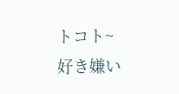トコト~
好き嫌い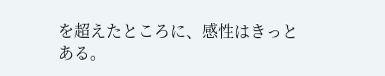を超えたところに、感性はきっとある。